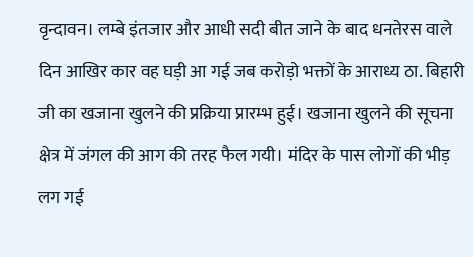वृन्दावन। लम्बे इंतजार और आधी सदी बीत जाने के बाद धनतेरस वाले दिन आखिर कार वह घड़ी आ गई जब करोड़ो भक्तों के आराध्य ठा. बिहारी जी का खजाना खुलने की प्रक्रिया प्रारम्भ हुई। खजाना खुलने की सूचना क्षेत्र में जंगल की आग की तरह फैल गयी। मंदिर के पास लोगों की भीड़ लग गई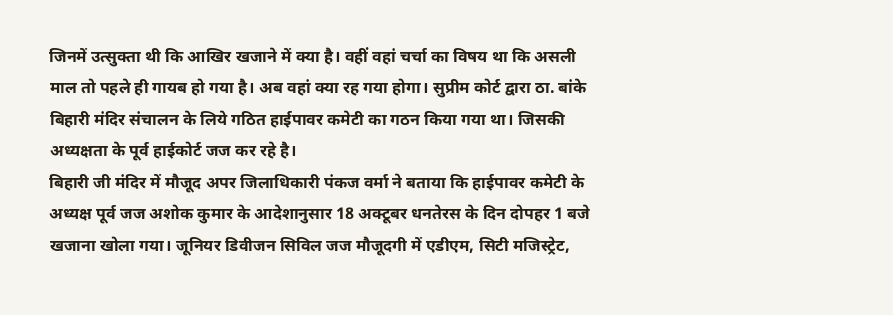जिनमें उत्सुक्ता थी कि आखिर खजाने में क्या है। वहीं वहां चर्चा का विषय था कि असली माल तो पहले ही गायब हो गया है। अब वहां क्या रह गया होगा। सुप्रीम कोर्ट द्वारा ठा. बांके बिहारी मंदिर संचालन के लिये गठित हाईपावर कमेटी का गठन किया गया था। जिसकी अध्यक्षता के पूर्व हाईकोर्ट जज कर रहे है।
बिहारी जी मंदिर में मौजूद अपर जिलाधिकारी पंकज वर्मा ने बताया कि हाईपावर कमेटी के अध्यक्ष पूर्व जज अशोक कुमार के आदेशानुसार 18 अक्टूबर धनतेरस के दिन दोपहर 1 बजे खजाना खोला गया। जूनियर डिवीजन सिविल जज मौजूदगी में एडीएम, सिटी मजिस्ट्रेट,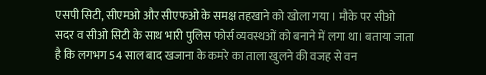एसपी सिटी, सीएमओ और सीएफओ के समक्ष तहखाने को खोला गया । मौके पर सीओ सदर व सीओ सिटी के साथ भारी पुलिस फोर्स व्यवस्थओं को बनाने में लगा था। बताया जाता है कि लगभग 54 साल बाद खजाना के कमरे का ताला खुलने की वजह से वन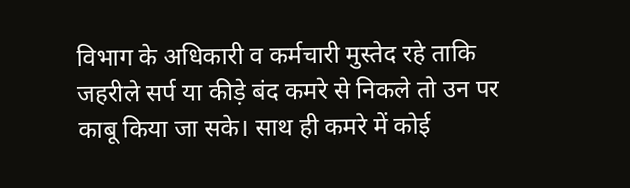विभाग के अधिकारी व कर्मचारी मुस्तेद रहे ताकि जहरीले सर्प या कीड़े बंद कमरे से निकले तो उन पर काबू किया जा सके। साथ ही कमरे में कोई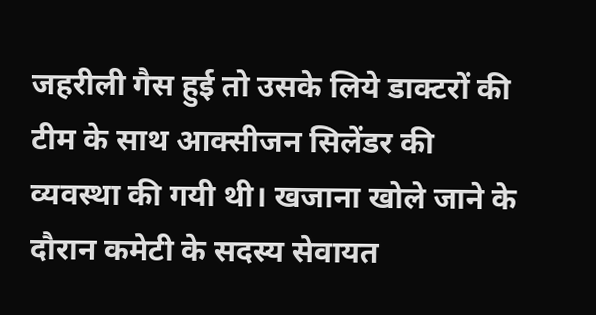जहरीली गैस हुई तो उसके लिये डाक्टरों की टीम के साथ आक्सीजन सिलेंडर की व्यवस्था की गयी थी। खजाना खोले जाने के दौरान कमेटी के सदस्य सेवायत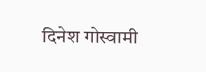दिनेश गोस्वामी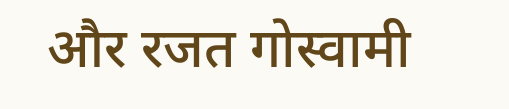और रजत गोस्वामी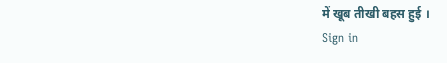में खूब तीखी बहस हुई ।
Sign in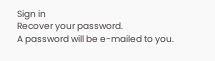Sign in
Recover your password.
A password will be e-mailed to you.